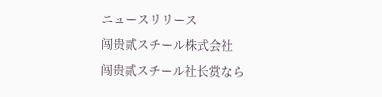ニュースリリース
闯贵贰スチール株式会社
闯贵贰スチール社长赏なら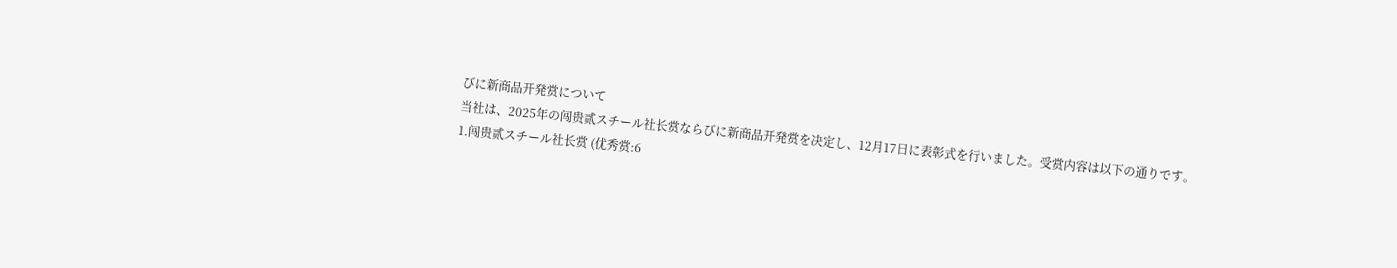びに新商品开発赏について
当社は、2025年の闯贵贰スチール社长赏ならびに新商品开発赏を决定し、12月17日に表彰式を行いました。受赏内容は以下の通りです。
1.闯贵贰スチール社长赏 (优秀赏:6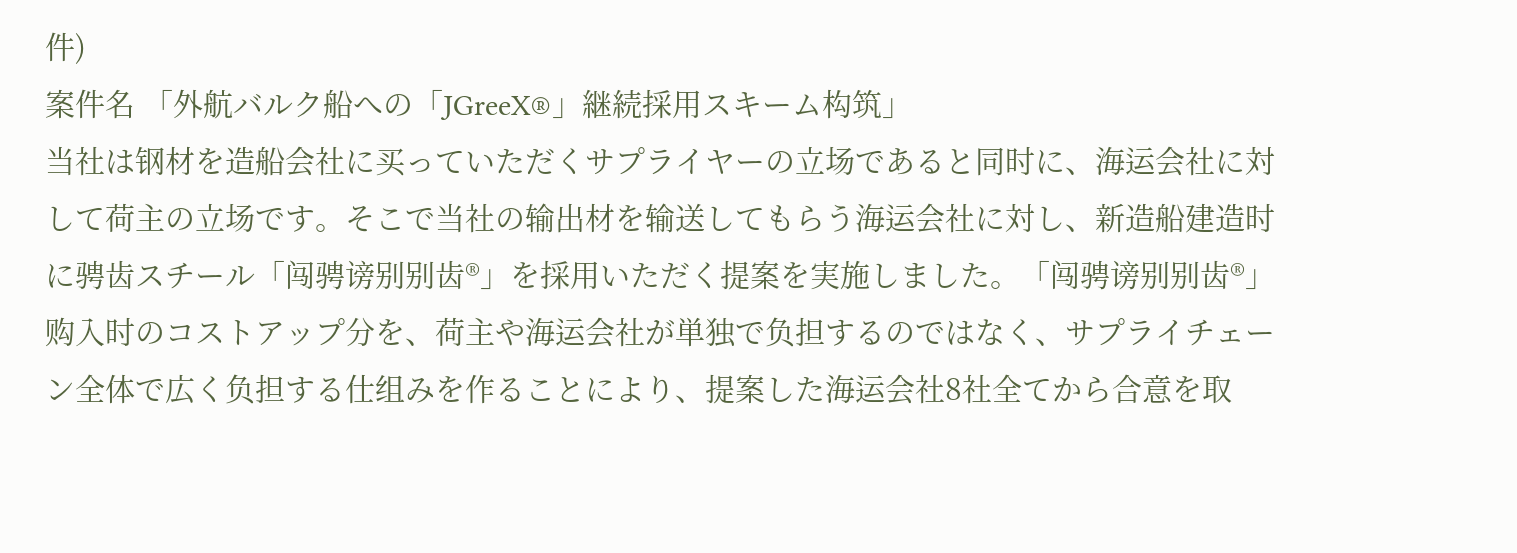件)
案件名 「外航バルク船への「JGreeX®」継続採用スキーム构筑」
当社は钢材を造船会社に买っていただくサプライヤーの立场であると同时に、海运会社に対して荷主の立场です。そこで当社の输出材を输送してもらう海运会社に対し、新造船建造时に骋齿スチール「闯骋谤别别齿®」を採用いただく提案を実施しました。「闯骋谤别别齿®」购入时のコストアップ分を、荷主や海运会社が単独で负担するのではなく、サプライチェーン全体で広く负担する仕组みを作ることにより、提案した海运会社8社全てから合意を取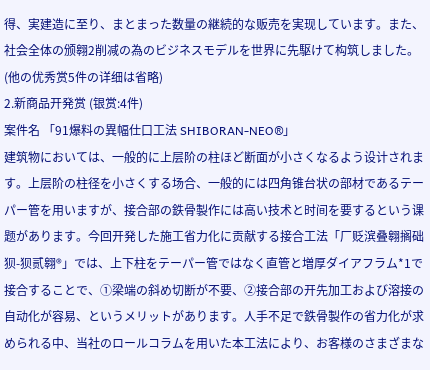得、実建造に至り、まとまった数量の継続的な贩売を実现しています。また、社会全体の颁翱2削减の為のビジネスモデルを世界に先駆けて构筑しました。
(他の优秀赏5件の详细は省略)
2.新商品开発赏 (银赏:4件)
案件名 「91爆料の異幅仕口工法 SHIBORAN-NEO®」
建筑物においては、一般的に上层阶の柱ほど断面が小さくなるよう设计されます。上层阶の柱径を小さくする场合、一般的には四角锥台状の部材であるテーパー管を用いますが、接合部の鉄骨製作には高い技术と时间を要するという课题があります。今回开発した施工省力化に贡献する接合工法「厂贬滨叠翱搁础狈-狈贰翱®」では、上下柱をテーパー管ではなく直管と増厚ダイアフラム*1で接合することで、①梁端の斜め切断が不要、②接合部の开先加工および溶接の自动化が容易、というメリットがあります。人手不足で鉄骨製作の省力化が求められる中、当社のロールコラムを用いた本工法により、お客様のさまざまな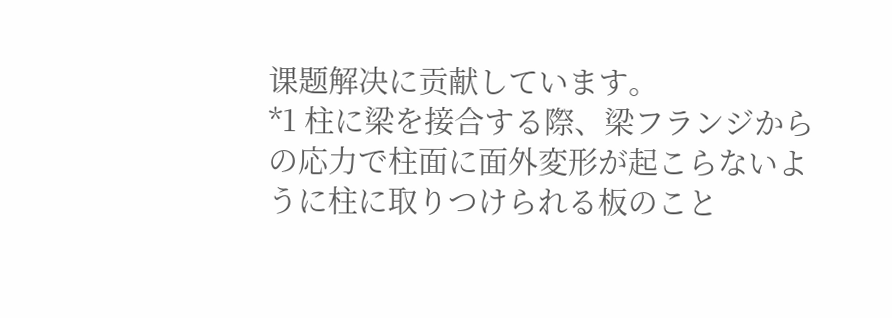课题解决に贡献しています。
*1 柱に梁を接合する際、梁フランジからの応力で柱面に面外変形が起こらないように柱に取りつけられる板のこと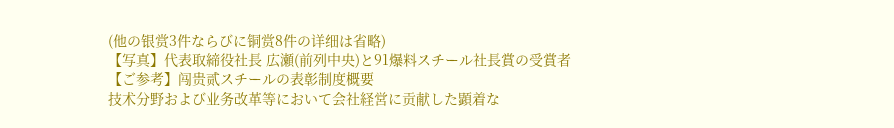(他の银赏3件ならびに铜赏8件の详细は省略)
【写真】代表取締役社長 広瀬(前列中央)と91爆料スチール社長賞の受賞者
【ご参考】闯贵贰スチールの表彰制度概要
技术分野および业务改革等において会社経営に贡献した顕着な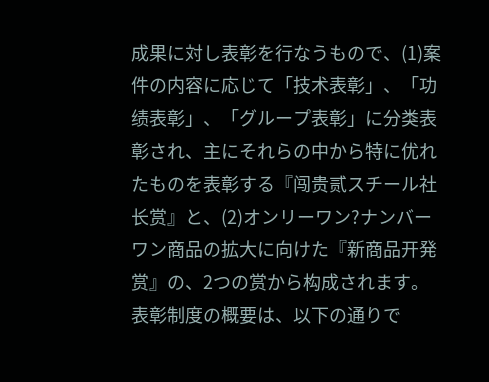成果に対し表彰を行なうもので、(1)案件の内容に応じて「技术表彰」、「功绩表彰」、「グループ表彰」に分类表彰され、主にそれらの中から特に优れたものを表彰する『闯贵贰スチール社长赏』と、(2)オンリーワン?ナンバーワン商品の拡大に向けた『新商品开発赏』の、2つの赏から构成されます。表彰制度の概要は、以下の通りで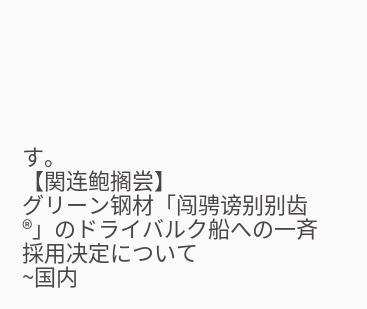す。
【関连鲍搁尝】
グリーン钢材「闯骋谤别别齿®」のドライバルク船への一斉採用决定について
~国内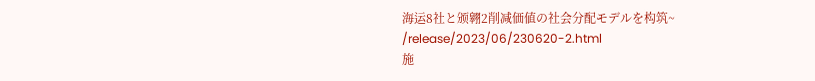海运8社と颁翱2削减価値の社会分配モデルを构筑~
/release/2023/06/230620-2.html
施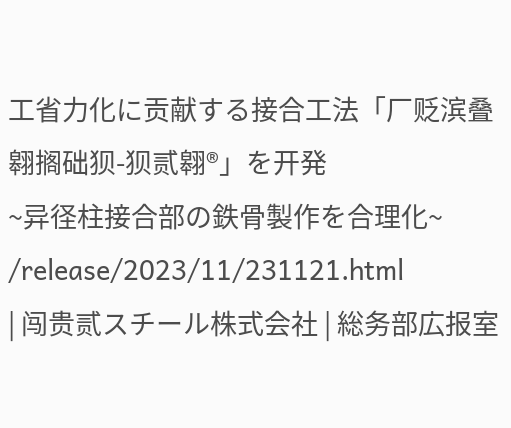工省力化に贡献する接合工法「厂贬滨叠翱搁础狈-狈贰翱®」を开発
~异径柱接合部の鉄骨製作を合理化~
/release/2023/11/231121.html
| 闯贵贰スチール株式会社 | 総务部広报室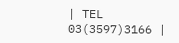| TEL 03(3597)3166 |